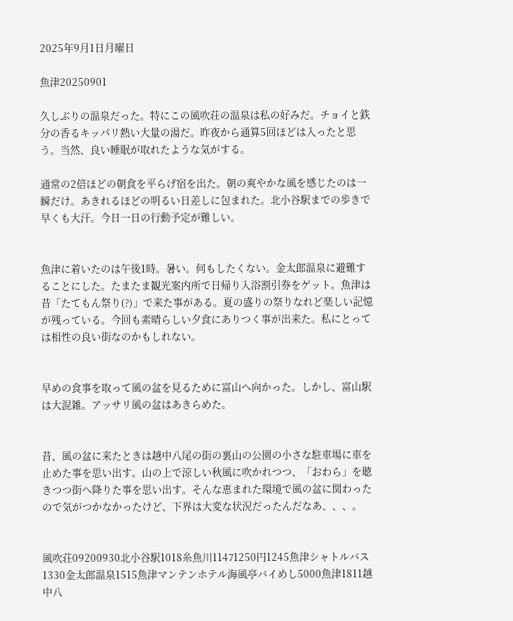2025年9月1日月曜日

魚津20250901

久しぶりの温泉だった。特にこの風吹荘の温泉は私の好みだ。チョイと鉄分の香るキッパリ熱い大量の湯だ。昨夜から通算5回ほどは入ったと思う。当然、良い睡眠が取れたような気がする。

通常の2倍ほどの朝食を平らげ宿を出た。朝の爽やかな風を感じたのは一瞬だけ。あきれるほどの明るい日差しに包まれた。北小谷駅までの歩きで早くも大汗。今日一日の行動予定が難しい。


魚津に着いたのは午後1時。暑い。何もしたくない。金太郎温泉に避難することにした。たまたま観光案内所で日帰り入浴割引券をゲット。魚津は昔「たてもん祭り(?)」で来た事がある。夏の盛りの祭りなれど楽しい記憶が残っている。今回も素晴らしい夕食にありつく事が出来た。私にとっては相性の良い街なのかもしれない。


早めの食事を取って風の盆を見るために富山へ向かった。しかし、富山駅は大混雑。アッサリ風の盆はあきらめた。


昔、風の盆に来たときは越中八尾の街の裏山の公園の小さな駐車場に車を止めた事を思い出す。山の上で涼しい秋風に吹かれつつ、「おわら」を聴きつつ街へ降りた事を思い出す。そんな恵まれた環境で風の盆に関わったので気がつかなかったけど、下界は大変な状況だったんだなあ、、、。


風吹荘09200930北小谷駅1018糸魚川11471250円1245魚津シャトルバス1330金太郎温泉1515魚津マンテンホテル海風亭バイめし5000魚津1811越中八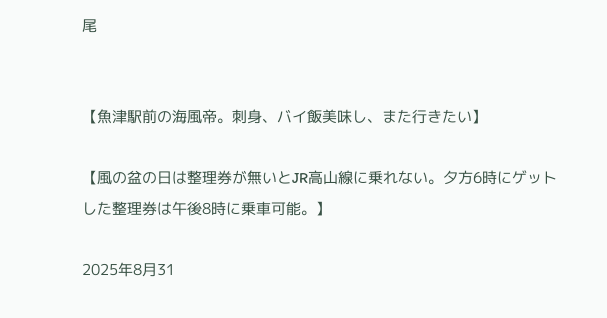尾


【魚津駅前の海風帝。刺身、バイ飯美味し、また行きたい】

【風の盆の日は整理券が無いとJR高山線に乗れない。夕方6時にゲットした整理券は午後8時に乗車可能。】

2025年8月31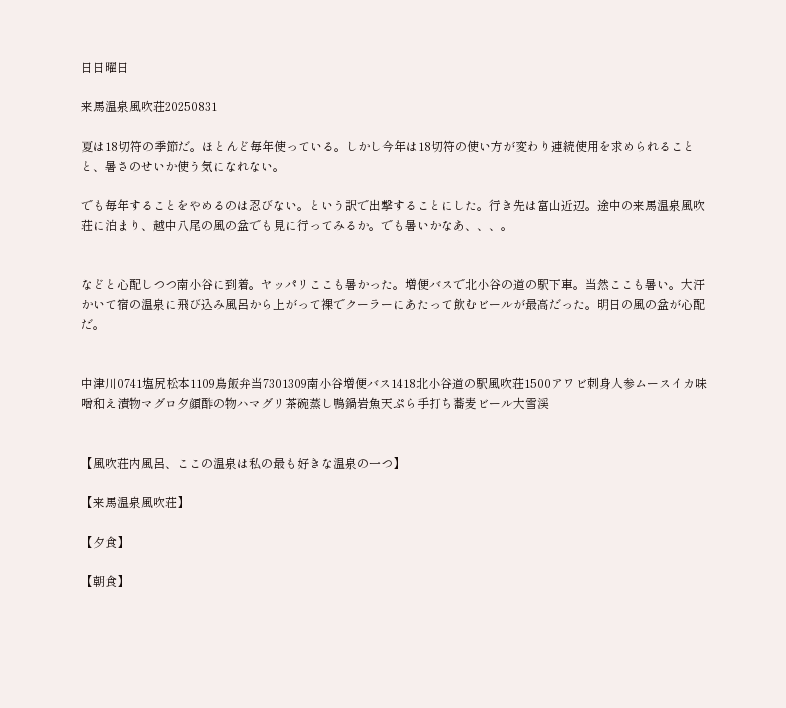日日曜日

来馬温泉風吹荘20250831

夏は18切符の季節だ。ほとんど毎年使っている。しかし今年は18切符の使い方が変わり連続使用を求められることと、暑さのせいか使う気になれない。

でも毎年することをやめるのは忍びない。という訳で出撃することにした。行き先は富山近辺。途中の来馬温泉風吹荘に泊まり、越中八尾の風の盆でも見に行ってみるか。でも暑いかなあ、、、。


などと心配しつつ南小谷に到着。ヤッパリここも暑かった。増便バスで北小谷の道の駅下車。当然ここも暑い。大汗かいて宿の温泉に飛び込み風呂から上がって裸でクーラーにあたって飲むビールが最高だった。明日の風の盆が心配だ。


中津川0741塩尻松本1109鳥飯弁当7301309南小谷増便バス1418北小谷道の駅風吹荘1500アワビ刺身人参ムースイカ味噌和え漬物マグロ夕顔酢の物ハマグリ茶碗蒸し鴨鍋岩魚天ぷら手打ち蕎麦ビール大雪渓


【風吹荘内風呂、ここの温泉は私の最も好きな温泉の一つ】

【来馬温泉風吹荘】

【夕食】

【朝食】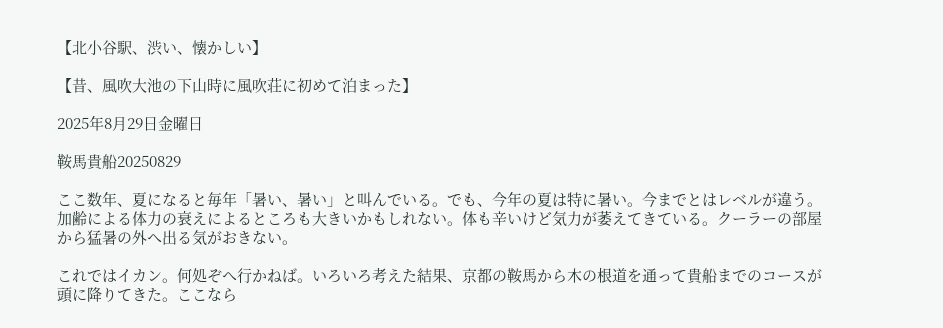【北小谷駅、渋い、懐かしい】

【昔、風吹大池の下山時に風吹荘に初めて泊まった】

2025年8月29日金曜日

鞍馬貴船20250829

ここ数年、夏になると毎年「暑い、暑い」と叫んでいる。でも、今年の夏は特に暑い。今までとはレベルが違う。加齢による体力の衰えによるところも大きいかもしれない。体も辛いけど気力が萎えてきている。クーラーの部屋から猛暑の外へ出る気がおきない。

これではイカン。何処ぞへ行かねば。いろいろ考えた結果、京都の鞍馬から木の根道を通って貴船までのコースが頭に降りてきた。ここなら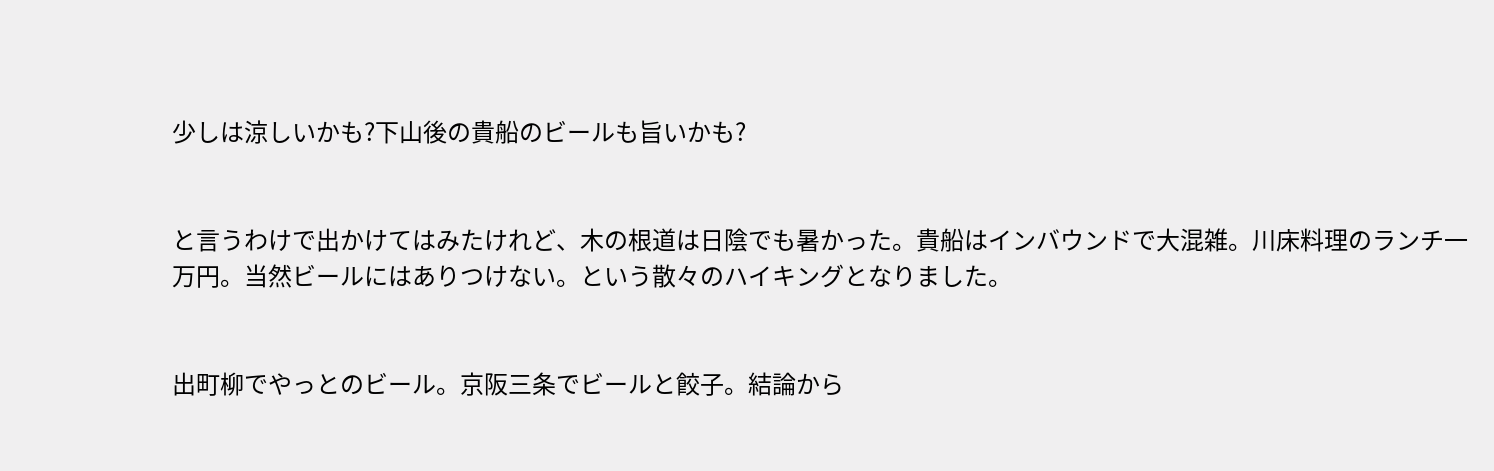少しは涼しいかも?下山後の貴船のビールも旨いかも?


と言うわけで出かけてはみたけれど、木の根道は日陰でも暑かった。貴船はインバウンドで大混雑。川床料理のランチ一万円。当然ビールにはありつけない。という散々のハイキングとなりました。


出町柳でやっとのビール。京阪三条でビールと餃子。結論から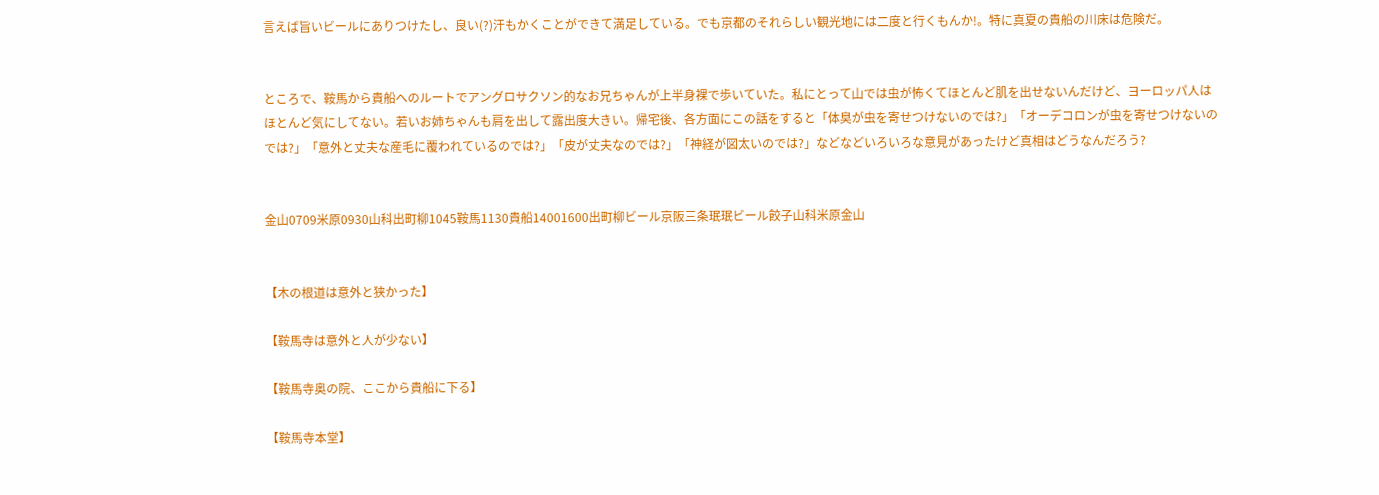言えば旨いビールにありつけたし、良い(?)汗もかくことができて満足している。でも京都のそれらしい観光地には二度と行くもんか!。特に真夏の貴船の川床は危険だ。


ところで、鞍馬から貴船へのルートでアングロサクソン的なお兄ちゃんが上半身裸で歩いていた。私にとって山では虫が怖くてほとんど肌を出せないんだけど、ヨーロッパ人はほとんど気にしてない。若いお姉ちゃんも肩を出して露出度大きい。帰宅後、各方面にこの話をすると「体臭が虫を寄せつけないのでは?」「オーデコロンが虫を寄せつけないのでは?」「意外と丈夫な産毛に覆われているのでは?」「皮が丈夫なのでは?」「神経が図太いのでは?」などなどいろいろな意見があったけど真相はどうなんだろう?


金山0709米原0930山科出町柳1045鞍馬1130貴船14001600出町柳ビール京阪三条珉珉ビール餃子山科米原金山


【木の根道は意外と狭かった】

【鞍馬寺は意外と人が少ない】

【鞍馬寺奥の院、ここから貴船に下る】

【鞍馬寺本堂】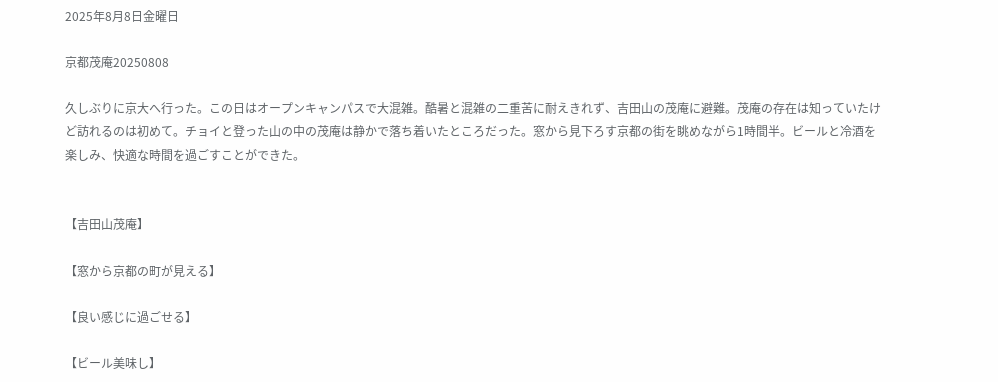2025年8月8日金曜日

京都茂庵20250808

久しぶりに京大へ行った。この日はオープンキャンパスで大混雑。酷暑と混雑の二重苦に耐えきれず、吉田山の茂庵に避難。茂庵の存在は知っていたけど訪れるのは初めて。チョイと登った山の中の茂庵は静かで落ち着いたところだった。窓から見下ろす京都の街を眺めながら1時間半。ビールと冷酒を楽しみ、快適な時間を過ごすことができた。


【吉田山茂庵】

【窓から京都の町が見える】

【良い感じに過ごせる】

【ビール美味し】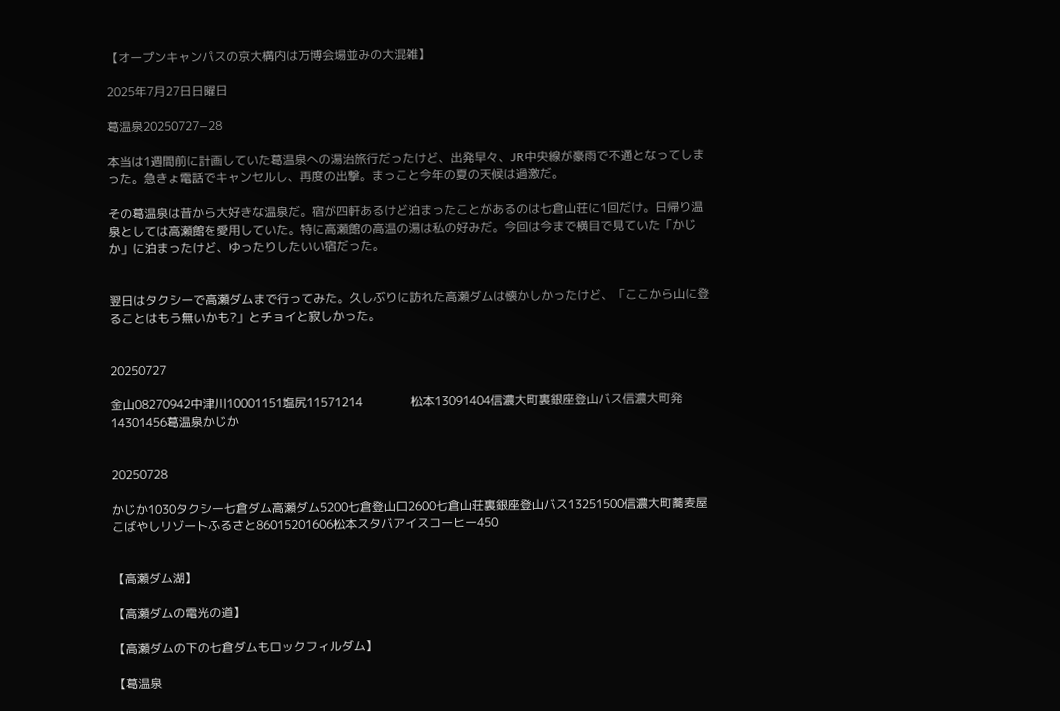【オープンキャンパスの京大構内は万博会場並みの大混雑】

2025年7月27日日曜日

葛温泉20250727−28

本当は1週間前に計画していた葛温泉への湯治旅行だったけど、出発早々、JR中央線が豪雨で不通となってしまった。急きょ電話でキャンセルし、再度の出撃。まっこと今年の夏の天候は過激だ。

その葛温泉は昔から大好きな温泉だ。宿が四軒あるけど泊まったことがあるのは七倉山荘に1回だけ。日帰り温泉としては高瀬館を愛用していた。特に高瀬館の高温の湯は私の好みだ。今回は今まで横目で見ていた「かじか」に泊まったけど、ゆったりしたいい宿だった。


翌日はタクシーで高瀬ダムまで行ってみた。久しぶりに訪れた高瀬ダムは懐かしかったけど、「ここから山に登ることはもう無いかも?」とチョイと寂しかった。


20250727

金山08270942中津川10001151塩尻11571214                松本13091404信濃大町裏銀座登山バス信濃大町発14301456葛温泉かじか


20250728

かじか1030タクシー七倉ダム高瀬ダム5200七倉登山口2600七倉山荘裏銀座登山バス13251500信濃大町蕎麦屋こばやしリゾートふるさと86015201606松本スタバアイスコーヒー450


【高瀬ダム湖】

【高瀬ダムの電光の道】

【高瀬ダムの下の七倉ダムもロックフィルダム】

【葛温泉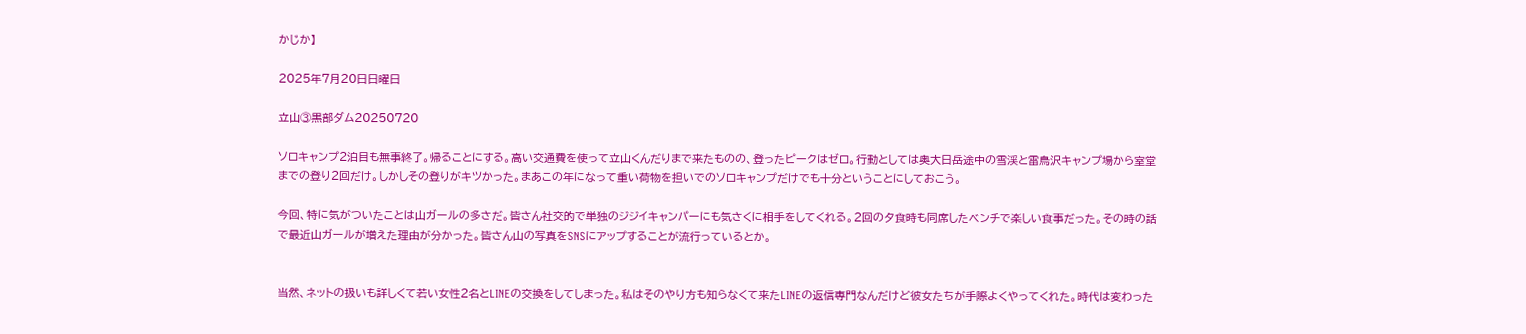かじか】

2025年7月20日日曜日

立山③黒部ダム20250720

ソロキャンプ2泊目も無事終了。帰ることにする。高い交通費を使って立山くんだりまで来たものの、登ったピークはゼロ。行動としては奥大日岳途中の雪渓と雷鳥沢キャンプ場から室堂までの登り2回だけ。しかしその登りがキツかった。まあこの年になって重い荷物を担いでのソロキャンプだけでも十分ということにしておこう。

今回、特に気がついたことは山ガールの多さだ。皆さん社交的で単独のジジイキャンパーにも気さくに相手をしてくれる。2回の夕食時も同席したベンチで楽しい食事だった。その時の話で最近山ガールが増えた理由が分かった。皆さん山の写真をSNSにアップすることが流行っているとか。


当然、ネットの扱いも詳しくて若い女性2名とLINEの交換をしてしまった。私はそのやり方も知らなくて来たLINEの返信専門なんだけど彼女たちが手際よくやってくれた。時代は変わった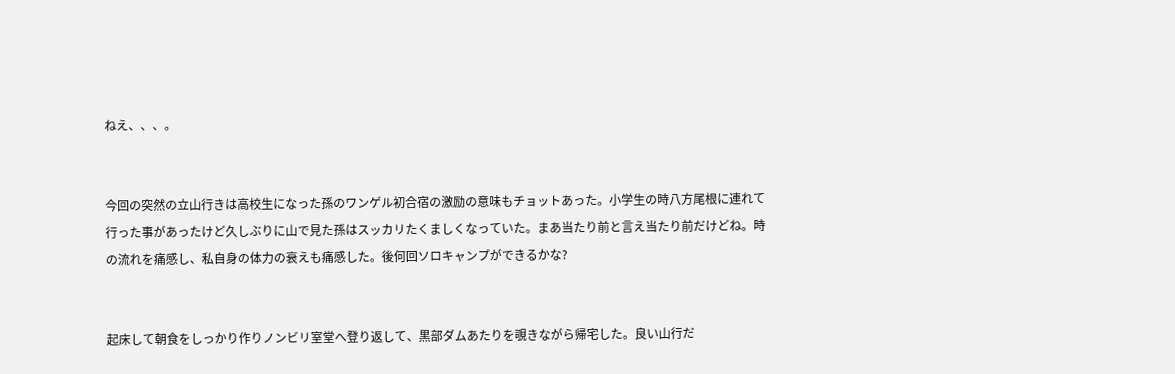ねえ、、、。


今回の突然の立山行きは高校生になった孫のワンゲル初合宿の激励の意味もチョットあった。小学生の時八方尾根に連れて行った事があったけど久しぶりに山で見た孫はスッカリたくましくなっていた。まあ当たり前と言え当たり前だけどね。時の流れを痛感し、私自身の体力の衰えも痛感した。後何回ソロキャンプができるかな?


起床して朝食をしっかり作りノンビリ室堂へ登り返して、黒部ダムあたりを覗きながら帰宅した。良い山行だ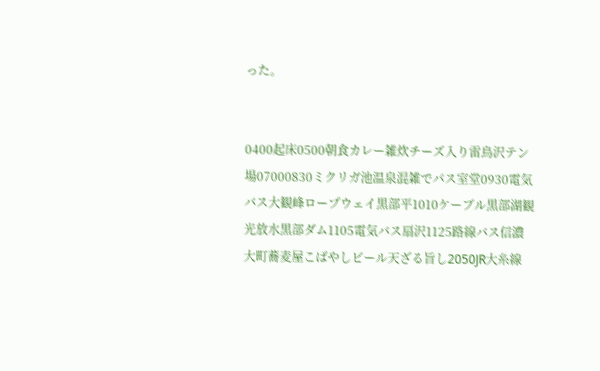った。


0400起床0500朝食カレー雑炊チーズ入り雷鳥沢テン場07000830ミクリガ池温泉混雑でパス室堂0930電気バス大観峰ロープウェイ黒部平1010ケーブル黒部湖観光放水黒部ダム1105電気バス扇沢1125路線バス信濃大町蕎麦屋こばやしビール天ざる旨し2050JR大糸線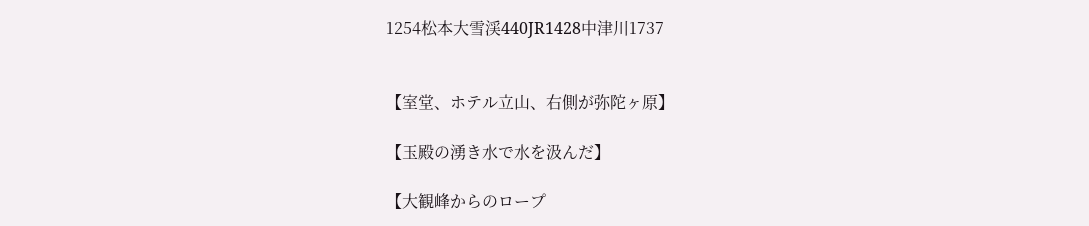1254松本大雪渓440JR1428中津川1737


【室堂、ホテル立山、右側が弥陀ヶ原】

【玉殿の湧き水で水を汲んだ】

【大観峰からのロープ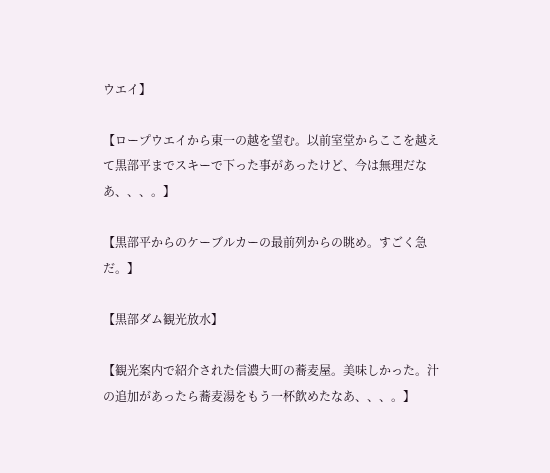ウエイ】

【ロープウエイから東一の越を望む。以前室堂からここを越えて黒部平までスキーで下った事があったけど、今は無理だなあ、、、。】

【黒部平からのケーブルカーの最前列からの眺め。すごく急だ。】

【黒部ダム観光放水】

【観光案内で紹介された信濃大町の蕎麦屋。美味しかった。汁の追加があったら蕎麦湯をもう一杯飲めたなあ、、、。】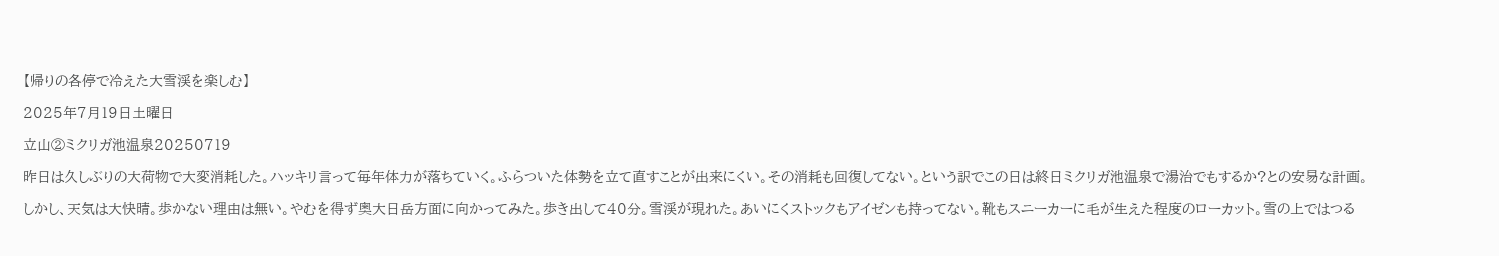【帰りの各停で冷えた大雪渓を楽しむ】

2025年7月19日土曜日

立山②ミクリガ池温泉20250719

昨日は久しぶりの大荷物で大変消耗した。ハッキリ言って毎年体力が落ちていく。ふらついた体勢を立て直すことが出来にくい。その消耗も回復してない。という訳でこの日は終日ミクリガ池温泉で湯治でもするか?との安易な計画。

しかし、天気は大快晴。歩かない理由は無い。やむを得ず奥大日岳方面に向かってみた。歩き出して40分。雪渓が現れた。あいにくストックもアイゼンも持ってない。靴もスニーカーに毛が生えた程度のローカット。雪の上ではつる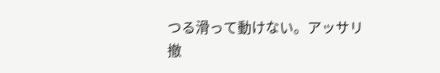つる滑って動けない。アッサリ撤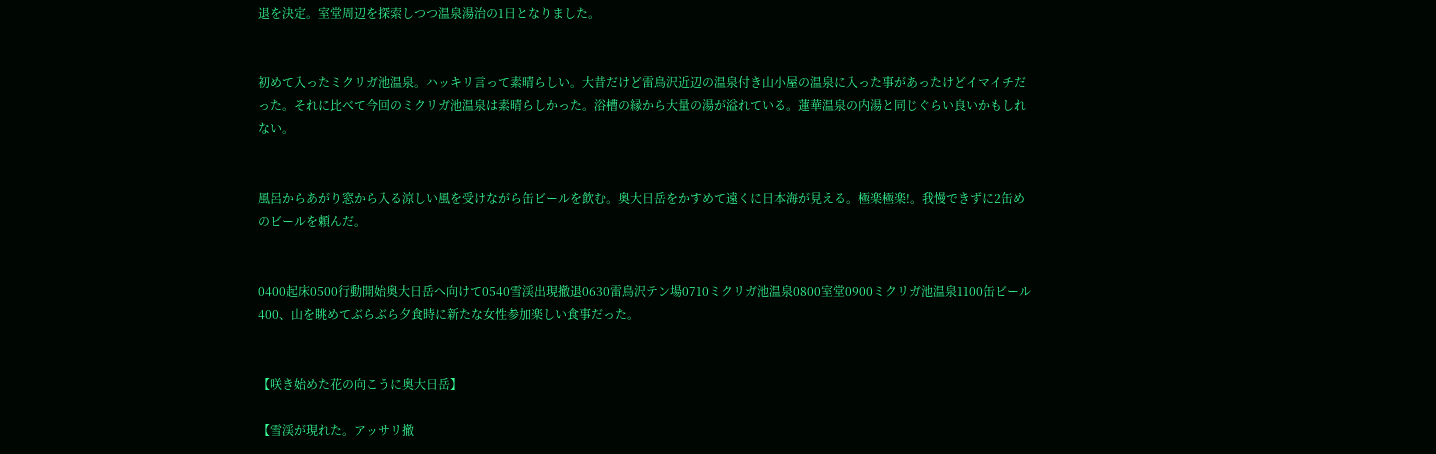退を決定。室堂周辺を探索しつつ温泉湯治の1日となりました。


初めて入ったミクリガ池温泉。ハッキリ言って素晴らしい。大昔だけど雷鳥沢近辺の温泉付き山小屋の温泉に入った事があったけどイマイチだった。それに比べて今回のミクリガ池温泉は素晴らしかった。浴槽の縁から大量の湯が溢れている。蓮華温泉の内湯と同じぐらい良いかもしれない。


風呂からあがり窓から入る涼しい風を受けながら缶ビールを飲む。奥大日岳をかすめて遠くに日本海が見える。極楽極楽!。我慢できずに2缶めのビールを頼んだ。


0400起床0500行動開始奥大日岳へ向けて0540雪渓出現撤退0630雷鳥沢テン場0710ミクリガ池温泉0800室堂0900ミクリガ池温泉1100缶ビール400、山を眺めてぶらぶら夕食時に新たな女性参加楽しい食事だった。


【咲き始めた花の向こうに奥大日岳】

【雪渓が現れた。アッサリ撤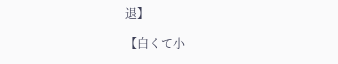退】

【白くて小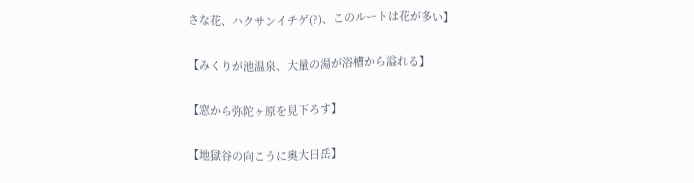さな花、ハクサンイチゲ(?)、このルートは花が多い】

【みくりが池温泉、大量の湯が浴槽から溢れる】

【窓から弥陀ヶ原を見下ろす】

【地獄谷の向こうに奥大日岳】